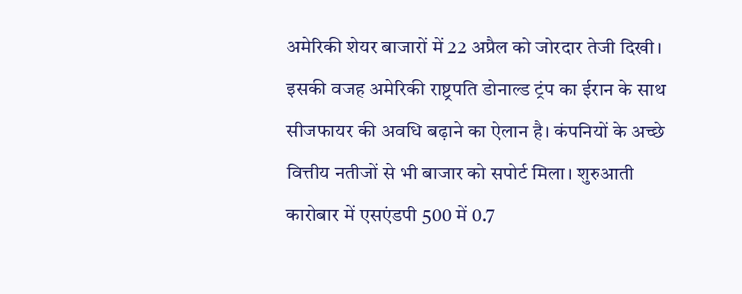अमेरिकी शेयर बाजारों में 22 अप्रैल को जोरदार तेजी दिखी। इसकी वजह अमेरिकी राष्ट्रपति डोनाल्ड ट्रंप का ईरान के साथ सीजफायर की अवधि बढ़ाने का ऐलान है। कंपनियों के अच्छे वित्तीय नतीजों से भी बाजार को सपोर्ट मिला। शुरुआती कारोबार में एसएंडपी 500 में 0.7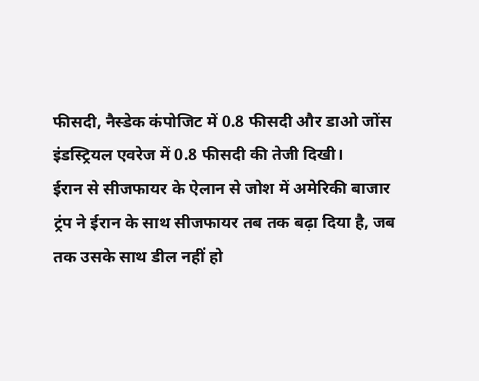फीसदी, नैस्डेक कंपोजिट में 0.8 फीसदी और डाओ जोंस इंडस्ट्रियल एवरेज में 0.8 फीसदी की तेजी दिखी।
ईरान से सीजफायर के ऐलान से जोश में अमेरिकी बाजार
ट्रंप ने ईरान के साथ सीजफायर तब तक बढ़ा दिया है, जब तक उसके साथ डील नहीं हो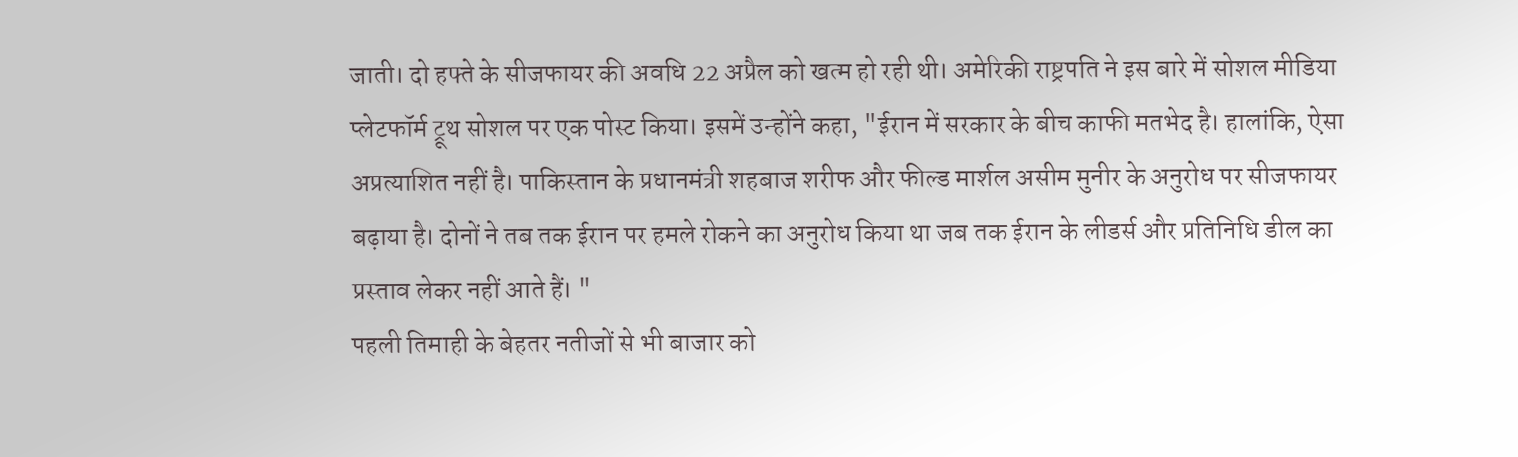जाती। दो हफ्ते के सीजफायर की अवधि 22 अप्रैल को खत्म हो रही थी। अमेरिकी राष्ट्रपति ने इस बारे में सोशल मीडिया प्लेटफॉर्म ट्रूथ सोशल पर एक पोस्ट किया। इसमें उन्होंने कहा, "ईरान में सरकार के बीच काफी मतभेद है। हालांकि, ऐसा अप्रत्याशित नहीं है। पाकिस्तान के प्रधानमंत्री शहबाज शरीफ और फील्ड मार्शल असीम मुनीर के अनुरोध पर सीजफायर बढ़ाया है। दोनों ने तब तक ईरान पर हमले रोकने का अनुरोध किया था जब तक ईरान के लीडर्स और प्रतिनिधि डील का प्रस्ताव लेकर नहीं आते हैं। "
पहली तिमाही के बेहतर नतीजों से भी बाजार को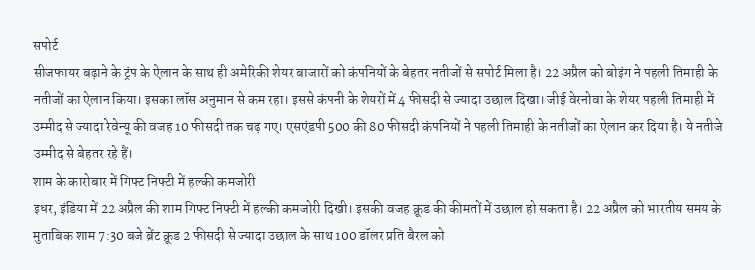सपोर्ट
सीजफायर बढ़ाने के ट्रंप के ऐलान के साथ ही अमेरिकी शेयर बाजारों को कंपनियों के बेहतर नतीजों से सपोर्ट मिला है। 22 अप्रैल को बोइंग ने पहली तिमाही के नतीजों का ऐलान किया। इसका लॉस अनुमान से कम रहा। इससे कंपनी के शेयरों में 4 फीसदी से ज्यादा उछाल दिखा। जीई वेरनोवा के शेयर पहली तिमाही में उम्मीद से ज्यादा रेवेन्यू की वजह 10 फीसदी तक चढ़ गए। एसएंडपी 500 की 80 फीसदी कंपनियों ने पहली तिमाही के नतीजों का ऐलान कर दिया है। ये नतीजे उम्मीद से बेहतर रहे हैं।
शाम के कारोबार में गिफ्ट निफ्टी में हल्की कमजोरी
इधर, इंडिया में 22 अप्रैल की शाम गिफ्ट निफ्टी में हल्की कमजोरी दिखी। इसकी वजह क्रूड की कीमतों में उछाल हो सकता है। 22 अप्रैल को भारतीय समय के मुताबिक शाम 7:30 बजे ब्रेंट क्रूड 2 फीसदी से ज्यादा उछाल के साथ 100 डॉलर प्रति बैरल को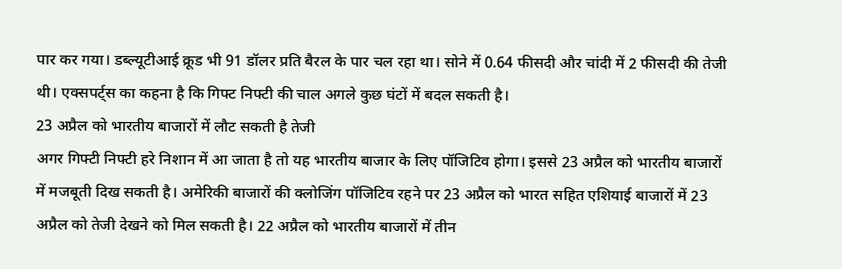पार कर गया। डब्ल्यूटीआई क्रूड भी 91 डॉलर प्रति बैरल के पार चल रहा था। सोने में 0.64 फीसदी और चांदी में 2 फीसदी की तेजी थी। एक्सपर्ट्स का कहना है कि गिफ्ट निफ्टी की चाल अगले कुछ घंटों में बदल सकती है।
23 अप्रैल को भारतीय बाजारों में लौट सकती है तेजी
अगर गिफ्टी निफ्टी हरे निशान में आ जाता है तो यह भारतीय बाजार के लिए पॉजिटिव होगा। इससे 23 अप्रैल को भारतीय बाजारों में मजबूती दिख सकती है। अमेरिकी बाजारों की क्लोजिंग पॉजिटिव रहने पर 23 अप्रैल को भारत सहित एशियाई बाजारों में 23 अप्रैल को तेजी देखने को मिल सकती है। 22 अप्रैल को भारतीय बाजारों में तीन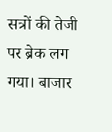सत्रों की तेजी पर ब्रेक लग गया। बाजार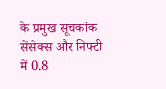के प्रमुख सूचकांक सेंसेक्स और निफ्टी में 0.8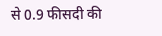से 0.9 फीसदी की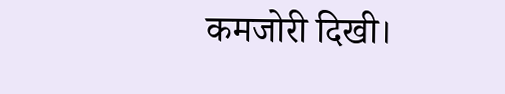कमजोरी दिखी।